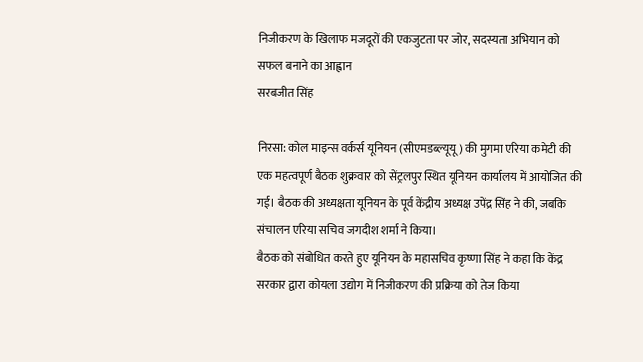निजीकरण के खिलाफ मजदूरों की एकजुटता पर जोर, सदस्यता अभियान को सफल बनाने का आह्वान
सरबजीत सिंह

निरसा: कोल माइन्स वर्कर्स यूनियन (सीएमडब्ल्यूयू) की मुगमा एरिया कमेटी की एक महत्वपूर्ण बैठक शुक्रवार को सेंट्रलपुर स्थित यूनियन कार्यालय में आयोजित की गई। बैठक की अध्यक्षता यूनियन के पूर्व केंद्रीय अध्यक्ष उपेंद्र सिंह ने की, जबकि संचालन एरिया सचिव जगदीश शर्मा ने किया।
बैठक को संबोधित करते हुए यूनियन के महासचिव कृष्णा सिंह ने कहा कि केंद्र सरकार द्वारा कोयला उद्योग में निजीकरण की प्रक्रिया को तेज किया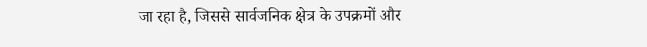जा रहा है, जिससे सार्वजनिक क्षेत्र के उपक्रमों और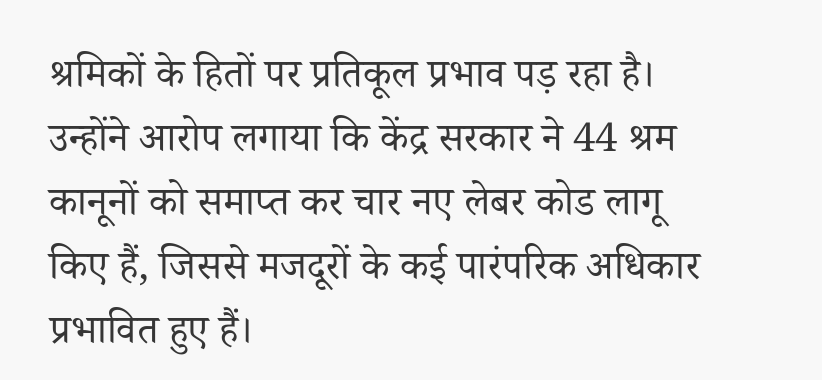श्रमिकों के हितों पर प्रतिकूल प्रभाव पड़ रहा है। उन्होंने आरोप लगाया कि केंद्र सरकार ने 44 श्रम कानूनों को समाप्त कर चार नए लेबर कोड लागू किए हैं, जिससे मजदूरों के कई पारंपरिक अधिकार प्रभावित हुए हैं।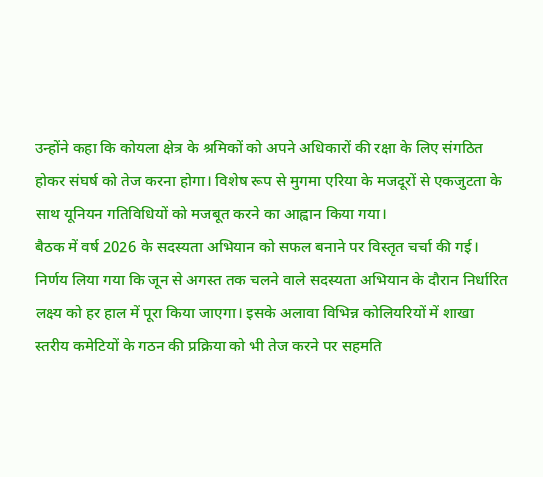उन्होंने कहा कि कोयला क्षेत्र के श्रमिकों को अपने अधिकारों की रक्षा के लिए संगठित होकर संघर्ष को तेज करना होगा। विशेष रूप से मुगमा एरिया के मजदूरों से एकजुटता के साथ यूनियन गतिविधियों को मजबूत करने का आह्वान किया गया।
बैठक में वर्ष 2026 के सदस्यता अभियान को सफल बनाने पर विस्तृत चर्चा की गई। निर्णय लिया गया कि जून से अगस्त तक चलने वाले सदस्यता अभियान के दौरान निर्धारित लक्ष्य को हर हाल में पूरा किया जाएगा। इसके अलावा विभिन्न कोलियरियों में शाखा स्तरीय कमेटियों के गठन की प्रक्रिया को भी तेज करने पर सहमति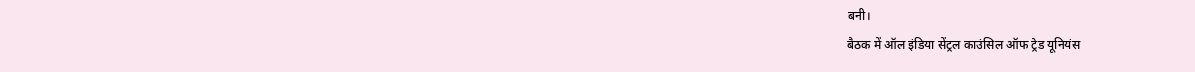बनी।
बैठक में ऑल इंडिया सेंट्रल काउंसिल ऑफ ट्रेड यूनियंस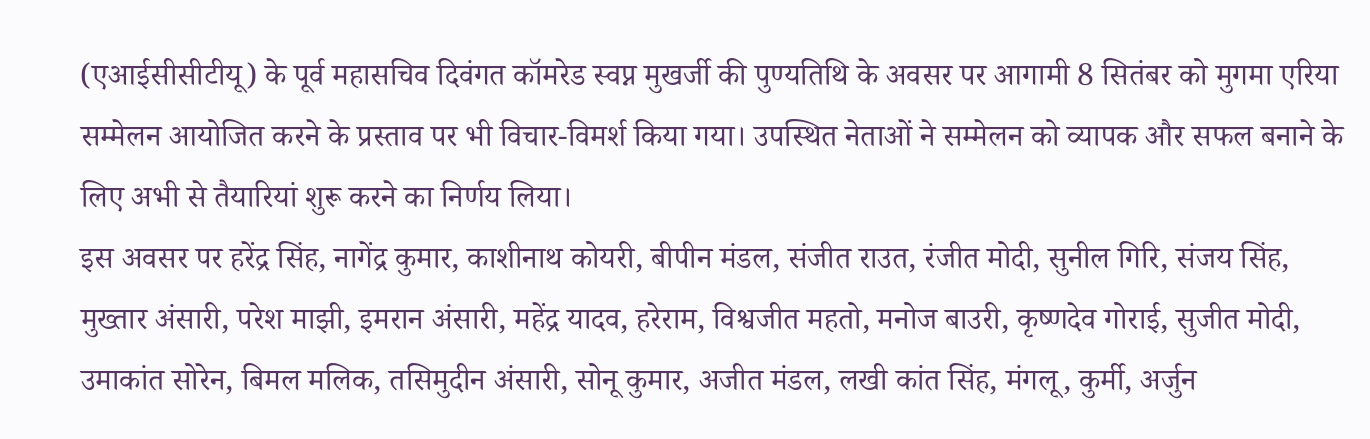(एआईसीसीटीयू) के पूर्व महासचिव दिवंगत कॉमरेड स्वप्न मुखर्जी की पुण्यतिथि के अवसर पर आगामी 8 सितंबर को मुगमा एरिया सम्मेलन आयोजित करने के प्रस्ताव पर भी विचार-विमर्श किया गया। उपस्थित नेताओं ने सम्मेलन को व्यापक और सफल बनाने के लिए अभी से तैयारियां शुरू करने का निर्णय लिया।
इस अवसर पर हरेंद्र सिंह, नागेंद्र कुमार, काशीनाथ कोयरी, बीपीन मंडल, संजीत राउत, रंजीत मोदी, सुनील गिरि, संजय सिंह, मुख्तार अंसारी, परेश माझी, इमरान अंसारी, महेंद्र यादव, हरेराम, विश्वजीत महतो, मनोज बाउरी, कृष्णदेव गोराई, सुजीत मोदी, उमाकांत सोरेन, बिमल मलिक, तसिमुदीन अंसारी, सोनू कुमार, अजीत मंडल, लखी कांत सिंह, मंगलू, कुर्मी, अर्जुन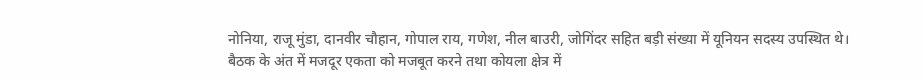नोनिया, राजू मुंडा, दानवीर चौहान, गोपाल राय, गणेश, नील बाउरी, जोगिंदर सहित बड़ी संख्या में यूनियन सदस्य उपस्थित थे।
बैठक के अंत में मजदूर एकता को मजबूत करने तथा कोयला क्षेत्र में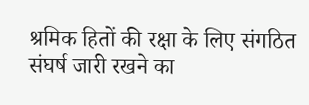श्रमिक हितों की रक्षा के लिए संगठित संघर्ष जारी रखने का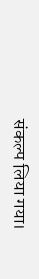संकल्प लिया गया।